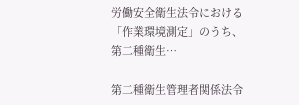労働安全衛生法令における「作業環境測定」のうち、第二種衛生…

第二種衛生管理者関係法令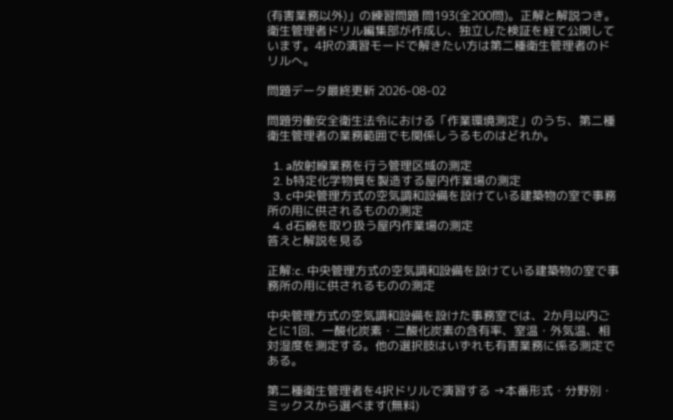(有害業務以外)」の練習問題 問193(全200問)。正解と解説つき。衛生管理者ドリル編集部が作成し、独立した検証を経て公開しています。4択の演習モードで解きたい方は第二種衛生管理者のドリルへ。

問題データ最終更新 2026-08-02

問題労働安全衛生法令における「作業環境測定」のうち、第二種衛生管理者の業務範囲でも関係しうるものはどれか。

  1. a放射線業務を行う管理区域の測定
  2. b特定化学物質を製造する屋内作業場の測定
  3. c中央管理方式の空気調和設備を設けている建築物の室で事務所の用に供されるものの測定
  4. d石綿を取り扱う屋内作業場の測定
答えと解説を見る

正解:c. 中央管理方式の空気調和設備を設けている建築物の室で事務所の用に供されるものの測定

中央管理方式の空気調和設備を設けた事務室では、2か月以内ごとに1回、一酸化炭素・二酸化炭素の含有率、室温・外気温、相対湿度を測定する。他の選択肢はいずれも有害業務に係る測定である。

第二種衛生管理者を4択ドリルで演習する →本番形式・分野別・ミックスから選べます(無料)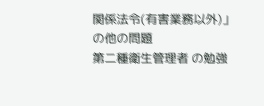関係法令(有害業務以外)」の他の問題
第二種衛生管理者 の勉強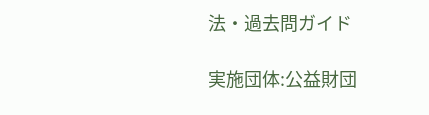法・過去問ガイド

実施団体:公益財団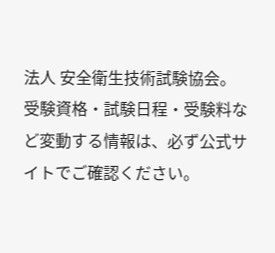法人 安全衛生技術試験協会。受験資格・試験日程・受験料など変動する情報は、必ず公式サイトでご確認ください。